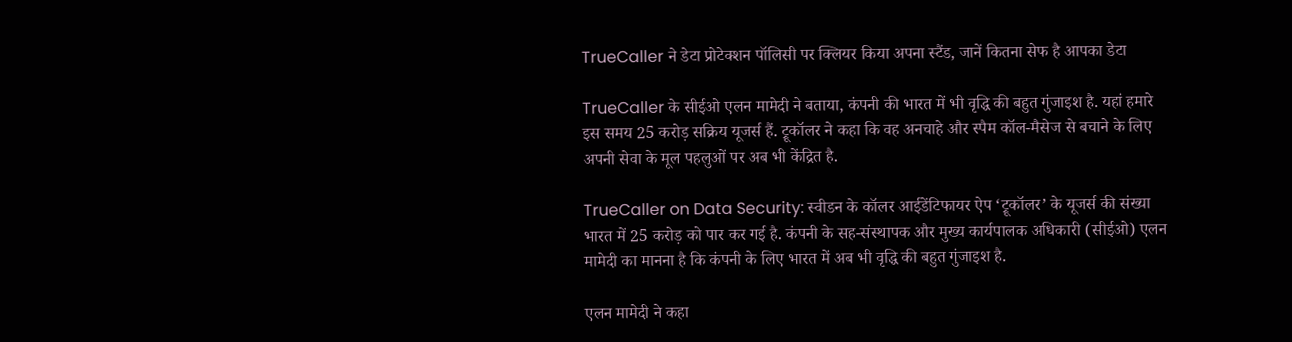TrueCaller ने डेटा प्रोटेक्शन पॉलिसी पर क्लियर किया अपना स्टैंड, जानें कितना सेफ है आपका डेटा

TrueCaller के सीईओ एलन मामेदी ने बताया, कंपनी की भारत में भी वृद्धि की बहुत गुंजाइश है. यहां हमारे इस समय 25 करोड़ सक्रिय यूजर्स हैं. ट्रूकॉलर ने कहा कि वह अनचाहे और स्पैम कॉल-मैसेज से बचाने के लिए अपनी सेवा के मूल पहलुओं पर अब भी केंद्रित है.

TrueCaller on Data Security: स्वीडन के कॉलर आईडेंटिफायर ऐप ‘ट्रूकॉलर’ के यूजर्स की संख्या भारत में 25 करोड़ को पार कर गई है. कंपनी के सह-संस्थापक और मुख्य कार्यपालक अधिकारी (सीईओ) एलन मामेदी का मानना है कि कंपनी के लिए भारत में अब भी वृद्धि की बहुत गुंजाइश है.

एलन मामेदी ने कहा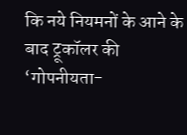कि नये नियमनों के आने के बाद ट्रूकॉलर की ‘गोपनीयता-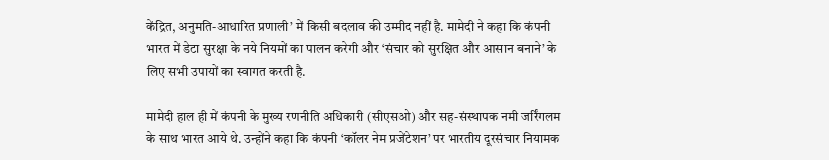केंद्रित, अनुमति-आधारित प्रणाली’ में किसी बदलाव की उम्मीद नहीं है. मामेदी ने कहा कि कंपनी भारत में डेटा सुरक्षा के नये नियमों का पालन करेगी और ‘संचार को सुरक्षित और आसान बनाने’ के लिए सभी उपायों का स्वागत करती है.

मामेदी हाल ही में कंपनी के मुख्य रणनीति अधिकारी (सीएसओ) और सह-संस्थापक नमी जर्रिंगलम के साथ भारत आये थे. उन्होंने कहा कि कंपनी ‘कॉलर नेम प्रजेंटेशन’ पर भारतीय दूरसंचार नियामक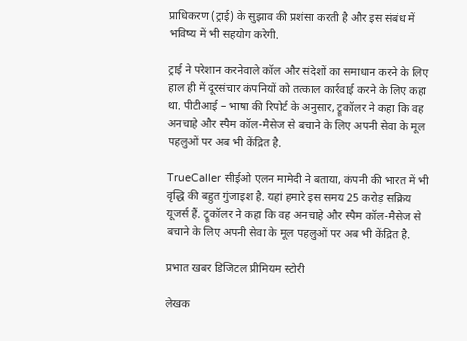प्राधिकरण (ट्राई) के सुझाव की प्रशंसा करती है और इस संबंध में भविष्य में भी सहयोग करेगी.

ट्राई ने परेशान करनेवाले कॉल और संदेशों का समाधान करने के लिए हाल ही में दूरसंचार कंपनियों को तत्काल कार्रवाई करने के लिए कहा था. पीटीआई – भाषा की रिपोर्ट के अनुसार, ट्रूकॉलर ने कहा कि वह अनचाहे और स्पैम कॉल-मैसेज से बचाने के लिए अपनी सेवा के मूल पहलुओं पर अब भी केंद्रित है.

TrueCaller सीईओ एलन मामेदी ने बताया, कंपनी की भारत में भी वृद्धि की बहुत गुंजाइश है. यहां हमारे इस समय 25 करोड़ सक्रिय यूजर्स हैं. ट्रूकॉलर ने कहा कि वह अनचाहे और स्पैम कॉल-मैसेज से बचाने के लिए अपनी सेवा के मूल पहलुओं पर अब भी केंद्रित है.

प्रभात खबर डिजिटल प्रीमियम स्टोरी

लेखक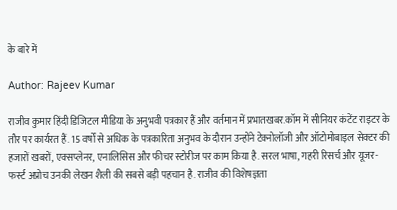के बारे में

Author: Rajeev Kumar

राजीव कुमार हिंदी डिजिटल मीडिया के अनुभवी पत्रकार हैं और वर्तमान में प्रभातखबर.कॉम में सीनियर कंटेंट राइटर के तौर पर कार्यरत हैं. 15 वर्षों से अधिक के पत्रकारिता अनुभव के दौरान उन्होंने टेक्नोलॉजी और ऑटोमोबाइल सेक्टर की हजारों खबरों, एक्सप्लेनर, एनालिसिस और फीचर स्टोरीज पर काम किया है. सरल भाषा, गहरी रिसर्च और यूजर-फर्स्ट अप्रोच उनकी लेखन शैली की सबसे बड़ी पहचान है. राजीव की विशेषज्ञता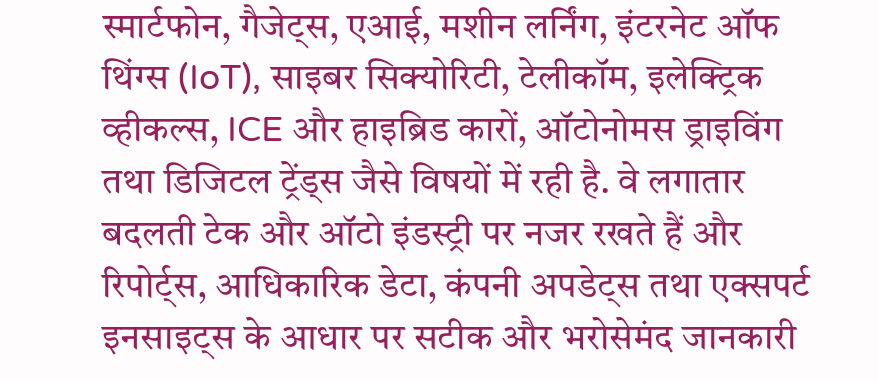स्मार्टफोन, गैजेट्स, एआई, मशीन लर्निंग, इंटरनेट ऑफ थिंग्स (IoT), साइबर सिक्योरिटी, टेलीकॉम, इलेक्ट्रिक व्हीकल्स, ICE और हाइब्रिड कारों, ऑटोनोमस ड्राइविंग तथा डिजिटल ट्रेंड्स जैसे विषयों में रही है. वे लगातार बदलती टेक और ऑटो इंडस्ट्री पर नजर रखते हैं और रिपोर्ट्स, आधिकारिक डेटा, कंपनी अपडेट्स तथा एक्सपर्ट इनसाइट्स के आधार पर सटीक और भरोसेमंद जानकारी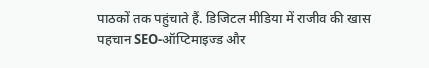पाठकों तक पहुंचाते हैं. डिजिटल मीडिया में राजीव की खास पहचान SEO-ऑप्टिमाइज्ड और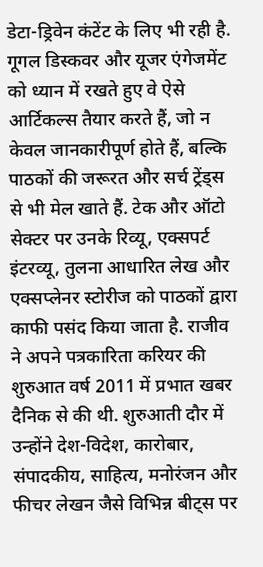डेटा-ड्रिवेन कंटेंट के लिए भी रही है. गूगल डिस्कवर और यूजर एंगेजमेंट को ध्यान में रखते हुए वे ऐसे आर्टिकल्स तैयार करते हैं, जो न केवल जानकारीपूर्ण होते हैं, बल्कि पाठकों की जरूरत और सर्च ट्रेंड्स से भी मेल खाते हैं. टेक और ऑटो सेक्टर पर उनके रिव्यू, एक्सपर्ट इंटरव्यू, तुलना आधारित लेख और एक्सप्लेनर स्टोरीज को पाठकों द्वारा काफी पसंद किया जाता है. राजीव ने अपने पत्रकारिता करियर की शुरुआत वर्ष 2011 में प्रभात खबर दैनिक से की थी. शुरुआती दौर में उन्होंने देश-विदेश, कारोबार, संपादकीय, साहित्य, मनोरंजन और फीचर लेखन जैसे विभिन्न बीट्स पर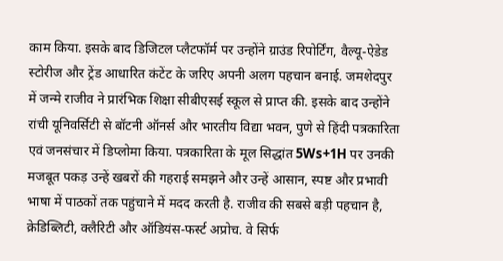काम किया. इसके बाद डिजिटल प्लैटफॉर्म पर उन्होंने ग्राउंड रिपोर्टिंग, वैल्यू-ऐडेड स्टोरीज और ट्रेंड आधारित कंटेंट के जरिए अपनी अलग पहचान बनाई. जमशेदपुर में जन्मे राजीव ने प्रारंभिक शिक्षा सीबीएसई स्कूल से प्राप्त की. इसके बाद उन्होंने रांची यूनिवर्सिटी से बॉटनी ऑनर्स और भारतीय विद्या भवन, पुणे से हिंदी पत्रकारिता एवं जनसंचार में डिप्लोमा किया. पत्रकारिता के मूल सिद्धांत 5Ws+1H पर उनकी मजबूत पकड़ उन्हें खबरों की गहराई समझने और उन्हें आसान, स्पष्ट और प्रभावी भाषा में पाठकों तक पहुंचाने में मदद करती है. राजीव की सबसे बड़ी पहचान है, क्रेडिब्लिटी, क्लैरिटी और ऑडियंस-फर्स्ट अप्रोच. वे सिर्फ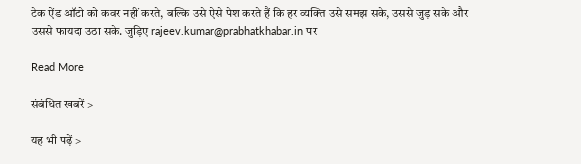टेक ऐंड ऑटो को कवर नहीं करते, बल्कि उसे ऐसे पेश करते हैं कि हर व्यक्ति उसे समझ सके, उससे जुड़ सके और उससे फायदा उठा सके. जुड़िए rajeev.kumar@prabhatkhabar.in पर

Read More

संबंधित खबरें >

यह भी पढ़ें >